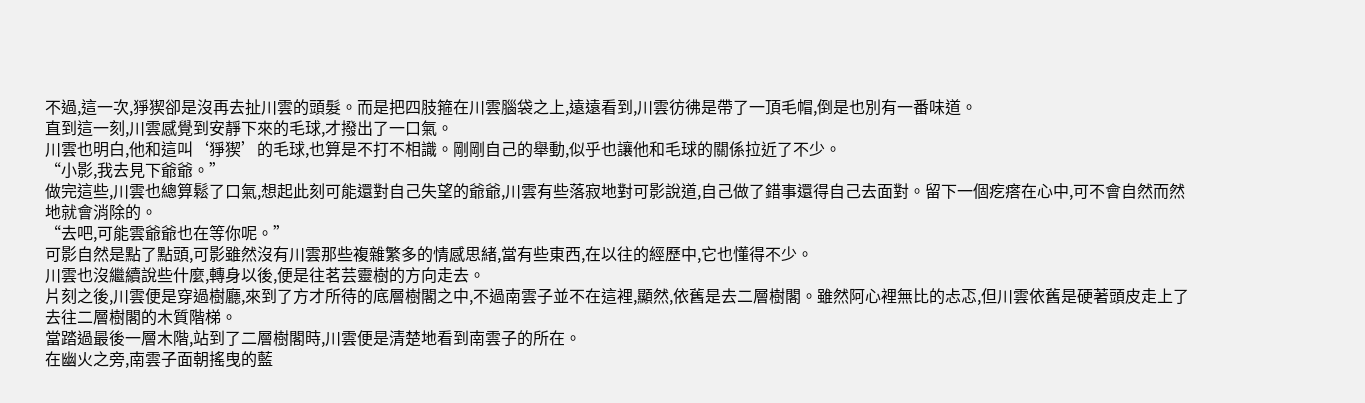不過,這一次,猙猰卻是沒再去扯川雲的頭髮。而是把四肢箍在川雲腦袋之上,遠遠看到,川雲彷彿是帶了一頂毛帽,倒是也別有一番味道。
直到這一刻,川雲感覺到安靜下來的毛球,才撥出了一口氣。
川雲也明白,他和這叫‘猙猰’的毛球,也算是不打不相識。剛剛自己的舉動,似乎也讓他和毛球的關係拉近了不少。
“小影,我去見下爺爺。”
做完這些,川雲也總算鬆了口氣,想起此刻可能還對自己失望的爺爺,川雲有些落寂地對可影說道,自己做了錯事還得自己去面對。留下一個疙瘩在心中,可不會自然而然地就會消除的。
“去吧,可能雲爺爺也在等你呢。”
可影自然是點了點頭,可影雖然沒有川雲那些複雜繁多的情感思緒,當有些東西,在以往的經歷中,它也懂得不少。
川雲也沒繼續說些什麼,轉身以後,便是往茗芸靈樹的方向走去。
片刻之後,川雲便是穿過樹廳,來到了方才所待的底層樹閣之中,不過南雲子並不在這裡,顯然,依舊是去二層樹閣。雖然阿心裡無比的忐忑,但川雲依舊是硬著頭皮走上了去往二層樹閣的木質階梯。
當踏過最後一層木階,站到了二層樹閣時,川雲便是清楚地看到南雲子的所在。
在幽火之旁,南雲子面朝搖曳的藍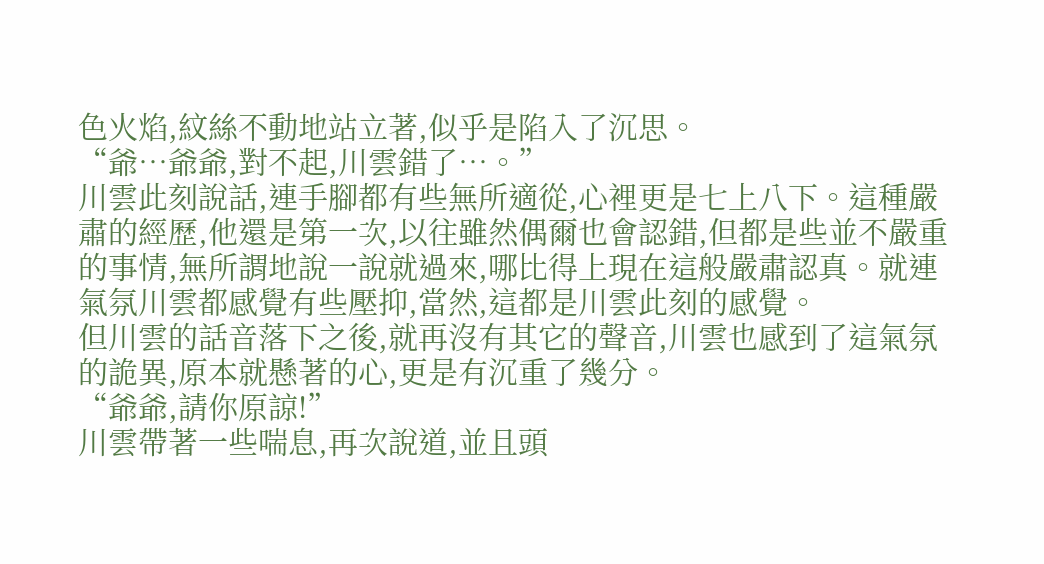色火焰,紋絲不動地站立著,似乎是陷入了沉思。
“爺…爺爺,對不起,川雲錯了…。”
川雲此刻說話,連手腳都有些無所適從,心裡更是七上八下。這種嚴肅的經歷,他還是第一次,以往雖然偶爾也會認錯,但都是些並不嚴重的事情,無所謂地說一說就過來,哪比得上現在這般嚴肅認真。就連氣氛川雲都感覺有些壓抑,當然,這都是川雲此刻的感覺。
但川雲的話音落下之後,就再沒有其它的聲音,川雲也感到了這氣氛的詭異,原本就懸著的心,更是有沉重了幾分。
“爺爺,請你原諒!”
川雲帶著一些喘息,再次說道,並且頭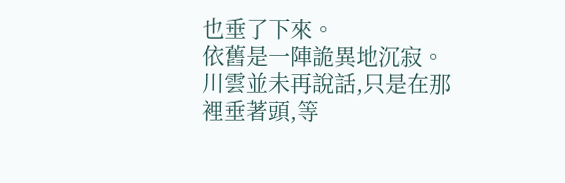也垂了下來。
依舊是一陣詭異地沉寂。川雲並未再說話,只是在那裡垂著頭,等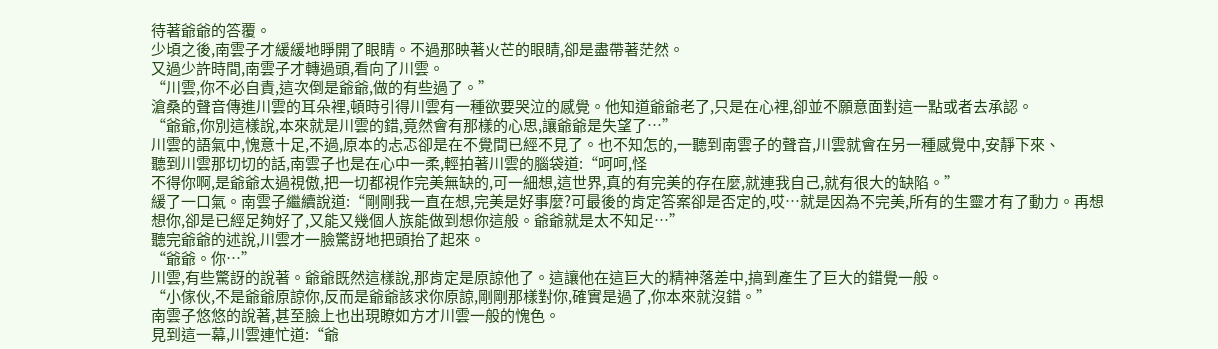待著爺爺的答覆。
少頃之後,南雲子才緩緩地睜開了眼睛。不過那映著火芒的眼睛,卻是盡帶著茫然。
又過少許時間,南雲子才轉過頭,看向了川雲。
“川雲,你不必自責,這次倒是爺爺,做的有些過了。”
滄桑的聲音傳進川雲的耳朵裡,頓時引得川雲有一種欲要哭泣的感覺。他知道爺爺老了,只是在心裡,卻並不願意面對這一點或者去承認。
“爺爺,你別這樣說,本來就是川雲的錯,竟然會有那樣的心思,讓爺爺是失望了…”
川雲的語氣中,愧意十足,不過,原本的忐忑卻是在不覺間已經不見了。也不知怎的,一聽到南雲子的聲音,川雲就會在另一種感覺中,安靜下來、
聽到川雲那切切的話,南雲子也是在心中一柔,輕拍著川雲的腦袋道:“呵呵,怪
不得你啊,是爺爺太過視傲,把一切都視作完美無缺的,可一細想,這世界,真的有完美的存在麼,就連我自己,就有很大的缺陷。”
緩了一口氣。南雲子繼續說道:“剛剛我一直在想,完美是好事麼?可最後的肯定答案卻是否定的,哎…就是因為不完美,所有的生靈才有了動力。再想想你,卻是已經足夠好了,又能又幾個人族能做到想你這般。爺爺就是太不知足…”
聽完爺爺的述說,川雲才一臉驚訝地把頭抬了起來。
“爺爺。你…”
川雲,有些驚訝的說著。爺爺既然這樣說,那肯定是原諒他了。這讓他在這巨大的精神落差中,搞到產生了巨大的錯覺一般。
“小傢伙,不是爺爺原諒你,反而是爺爺該求你原諒,剛剛那樣對你,確實是過了,你本來就沒錯。”
南雲子悠悠的說著,甚至臉上也出現瞭如方才川雲一般的愧色。
見到這一幕,川雲連忙道:“爺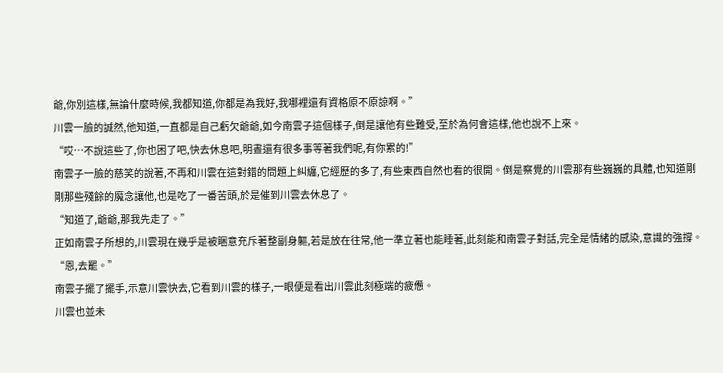爺,你別這樣,無論什麼時候,我都知道,你都是為我好,我哪裡還有資格原不原諒啊。”
川雲一臉的誠然,他知道,一直都是自己虧欠爺爺,如今南雲子這個樣子,倒是讓他有些難受,至於為何會這樣,他也說不上來。
“哎…不說這些了,你也困了吧,快去休息吧,明晝還有很多事等著我們呢,有你累的!”
南雲子一臉的慈笑的說著,不再和川雲在這對錯的問題上糾纏,它經歷的多了,有些東西自然也看的很開。倒是察覺的川雲那有些巍巍的具體,也知道剛剛那些殘餘的魔念讓他,也是吃了一番苦頭,於是催到川雲去休息了。
“知道了,爺爺,那我先走了。”
正如南雲子所想的,川雲現在幾乎是被睏意充斥著整副身軀,若是放在往常,他一準立著也能睡著,此刻能和南雲子對話,完全是情緒的感染,意識的強撐。
“恩,去罷。”
南雲子擺了擺手,示意川雲快去,它看到川雲的樣子,一眼便是看出川雲此刻極端的疲憊。
川雲也並未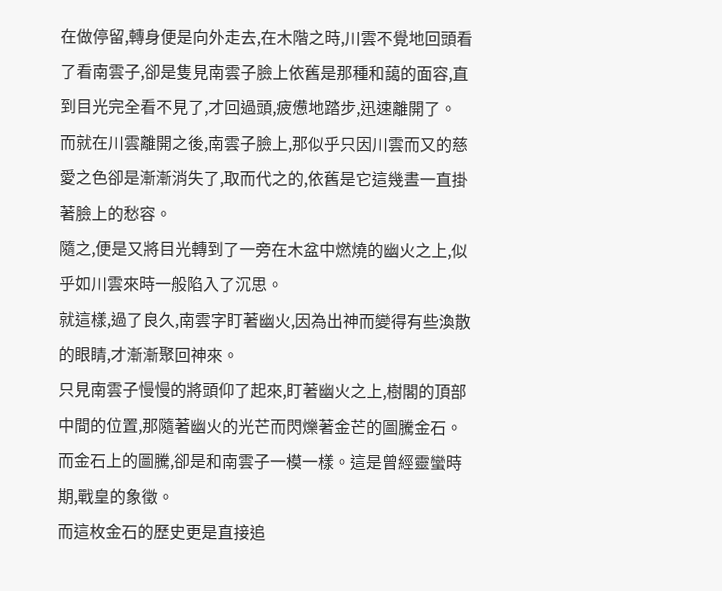在做停留,轉身便是向外走去,在木階之時,川雲不覺地回頭看了看南雲子,卻是隻見南雲子臉上依舊是那種和藹的面容,直到目光完全看不見了,才回過頭,疲憊地踏步,迅速離開了。
而就在川雲離開之後,南雲子臉上,那似乎只因川雲而又的慈愛之色卻是漸漸消失了,取而代之的,依舊是它這幾晝一直掛著臉上的愁容。
隨之,便是又將目光轉到了一旁在木盆中燃燒的幽火之上,似乎如川雲來時一般陷入了沉思。
就這樣,過了良久,南雲字盯著幽火,因為出神而變得有些渙散的眼睛,才漸漸聚回神來。
只見南雲子慢慢的將頭仰了起來,盯著幽火之上,樹閣的頂部中間的位置,那隨著幽火的光芒而閃爍著金芒的圖騰金石。
而金石上的圖騰,卻是和南雲子一模一樣。這是曾經靈蠻時期,戰皇的象徵。
而這枚金石的歷史更是直接追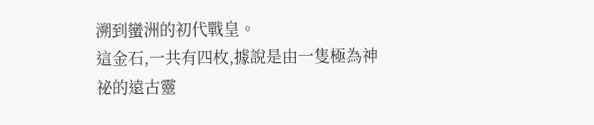溯到蠻洲的初代戰皇。
這金石,一共有四枚,據說是由一隻極為神祕的遠古靈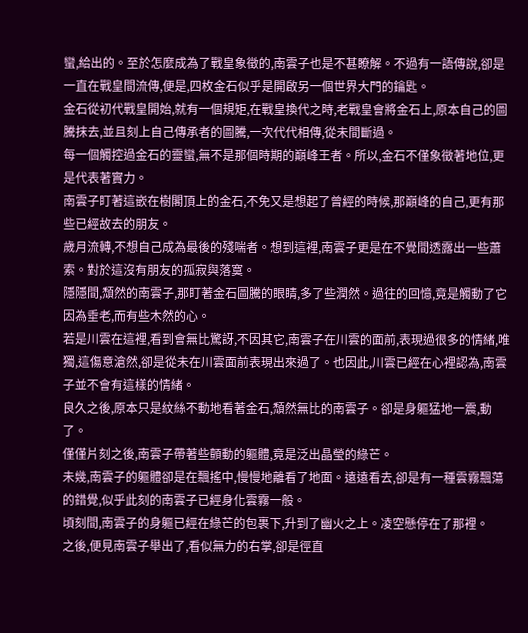蠻,給出的。至於怎麼成為了戰皇象徵的,南雲子也是不甚瞭解。不過有一語傳說,卻是一直在戰皇間流傳,便是,四枚金石似乎是開啟另一個世界大門的鑰匙。
金石從初代戰皇開始,就有一個規矩,在戰皇換代之時,老戰皇會將金石上,原本自己的圖騰抹去,並且刻上自己傳承者的圖騰,一次代代相傳,從未間斷過。
每一個觸控過金石的靈蠻,無不是那個時期的巔峰王者。所以,金石不僅象徵著地位,更是代表著實力。
南雲子盯著這嵌在樹閣頂上的金石,不免又是想起了曾經的時候,那巔峰的自己,更有那些已經故去的朋友。
歲月流轉,不想自己成為最後的殘喘者。想到這裡,南雲子更是在不覺間透露出一些蕭索。對於這沒有朋友的孤寂與落寞。
隱隱間,頹然的南雲子,那盯著金石圖騰的眼睛,多了些潤然。過往的回憶,竟是觸動了它因為垂老,而有些木然的心。
若是川雲在這裡,看到會無比驚訝,不因其它,南雲子在川雲的面前,表現過很多的情緒,唯獨,這傷意滄然,卻是從未在川雲面前表現出來過了。也因此,川雲已經在心裡認為,南雲子並不會有這樣的情緒。
良久之後,原本只是紋絲不動地看著金石,頹然無比的南雲子。卻是身軀猛地一震,動了。
僅僅片刻之後,南雲子帶著些顫動的軀體,竟是泛出晶瑩的綠芒。
未幾,南雲子的軀體卻是在飄搖中,慢慢地離看了地面。遠遠看去,卻是有一種雲霧飄蕩的錯覺,似乎此刻的南雲子已經身化雲霧一般。
頃刻間,南雲子的身軀已經在綠芒的包裹下,升到了幽火之上。凌空懸停在了那裡。
之後,便見南雲子舉出了,看似無力的右掌,卻是徑直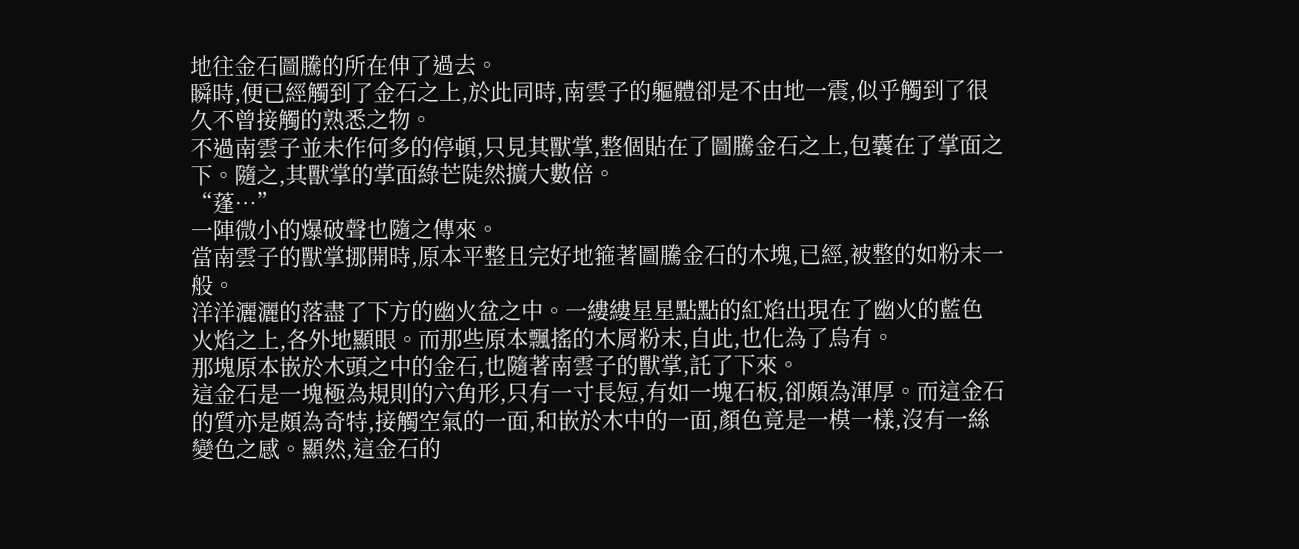地往金石圖騰的所在伸了過去。
瞬時,便已經觸到了金石之上,於此同時,南雲子的軀體卻是不由地一震,似乎觸到了很久不曾接觸的熟悉之物。
不過南雲子並未作何多的停頓,只見其獸掌,整個貼在了圖騰金石之上,包囊在了掌面之下。隨之,其獸掌的掌面綠芒陡然擴大數倍。
“蓬…”
一陣微小的爆破聲也隨之傳來。
當南雲子的獸掌挪開時,原本平整且完好地箍著圖騰金石的木塊,已經,被整的如粉末一般。
洋洋灑灑的落盡了下方的幽火盆之中。一縷縷星星點點的紅焰出現在了幽火的藍色火焰之上,各外地顯眼。而那些原本飄搖的木屑粉末,自此,也化為了烏有。
那塊原本嵌於木頭之中的金石,也隨著南雲子的獸掌,託了下來。
這金石是一塊極為規則的六角形,只有一寸長短,有如一塊石板,卻頗為渾厚。而這金石的質亦是頗為奇特,接觸空氣的一面,和嵌於木中的一面,顏色竟是一模一樣,沒有一絲變色之感。顯然,這金石的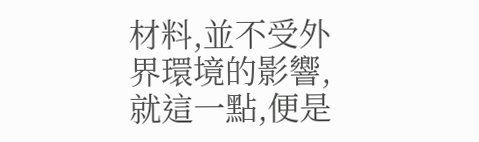材料,並不受外界環境的影響,就這一點,便是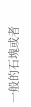一般的石塊或者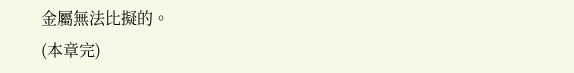金屬無法比擬的。
(本章完)